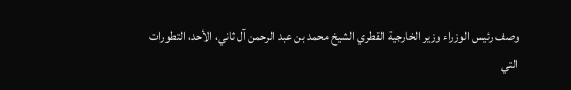وصف رئيس الوزراء وزير الخارجية القطري الشيخ محمد بن عبد الرحمن آل ثاني، الأحد، التطورات التي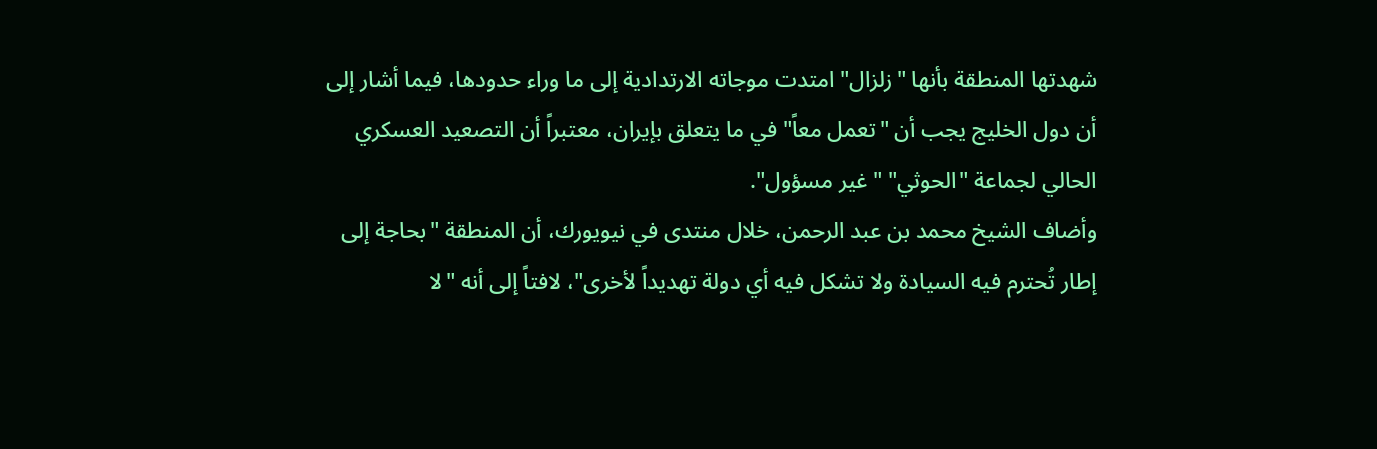شهدتها المنطقة بأنها "زلزال" امتدت موجاته الارتدادية إلى ما وراء حدودها، فيما أشار إلى أن دول الخليج يجب أن "تعمل معاً" في ما يتعلق بإيران، معتبراً أن التصعيد العسكري الحالي لجماعة "الحوثي" "غير مسؤول".
وأضاف الشيخ محمد بن عبد الرحمن، خلال منتدى في نيويورك، أن المنطقة "بحاجة إلى إطار تُحترم فيه السيادة ولا تشكل فيه أي دولة تهديداً لأخرى"، لافتاً إلى أنه "لا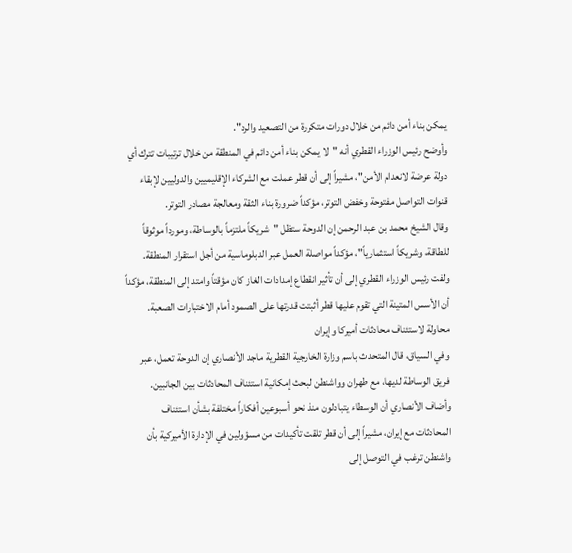يمكن بناء أمن دائم من خلال دورات متكررة من التصعيد والرد".
وأوضح رئيس الوزراء القطري أنه "لا يمكن بناء أمن دائم في المنطقة من خلال ترتيبات تترك أي دولة عرضة لانعدام الأمن"، مشيراً إلى أن قطر عملت مع الشركاء الإقليميين والدوليين لإبقاء قنوات التواصل مفتوحة وخفض التوتر، مؤكداً ضرورة بناء الثقة ومعالجة مصادر التوتر.
وقال الشيخ محمد بن عبد الرحمن إن الدوحة ستظل "شريكاً ملتزماً بالوساطة، ومورداً موثوقاً للطاقة، وشريكاً استثمارياً"، مؤكداً مواصلة العمل عبر الدبلوماسية من أجل استقرار المنطقة.
ولفت رئيس الوزراء القطري إلى أن تأثير انقطاع إمدادات الغاز كان مؤقتاً وامتد إلى المنطقة، مؤكداً أن الأسس المتينة التي تقوم عليها قطر أثبتت قدرتها على الصمود أمام الاختبارات الصعبة.
محاولة لاستئناف محادثات أميركا وإيران
وفي السياق، قال المتحدث باسم وزارة الخارجية القطرية ماجد الأنصاري إن الدوحة تعمل، عبر فريق الوساطة لديها، مع طهران وواشنطن لبحث إمكانية استئناف المحادثات بين الجانبين.
وأضاف الأنصاري أن الوسطاء يتبادلون منذ نحو أسبوعين أفكاراً مختلفة بشأن استئناف المحادثات مع إيران، مشيراً إلى أن قطر تلقت تأكيدات من مسؤولين في الإدارة الأميركية بأن واشنطن ترغب في التوصل إلى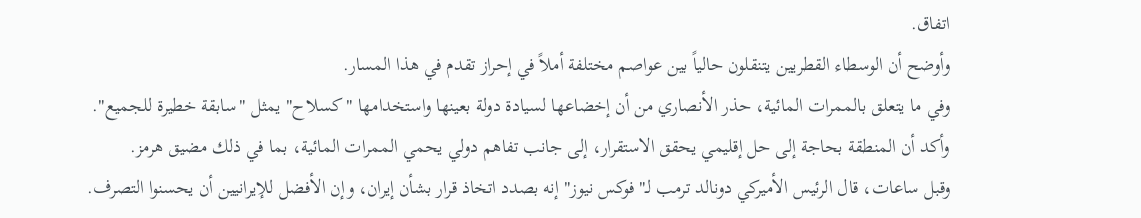اتفاق.
وأوضح أن الوسطاء القطريين يتنقلون حالياً بين عواصم مختلفة أملاً في إحراز تقدم في هذا المسار.
وفي ما يتعلق بالممرات المائية، حذر الأنصاري من أن إخضاعها لسيادة دولة بعينها واستخدامها "كسلاح" يمثل "سابقة خطيرة للجميع".
وأكد أن المنطقة بحاجة إلى حل إقليمي يحقق الاستقرار، إلى جانب تفاهم دولي يحمي الممرات المائية، بما في ذلك مضيق هرمز.
وقبل ساعات، قال الرئيس الأميركي دونالد ترمب لـ"فوكس نيوز" إنه بصدد اتخاذ قرار بشأن إيران، وإن الأفضل للإيرانيين أن يحسنوا التصرف.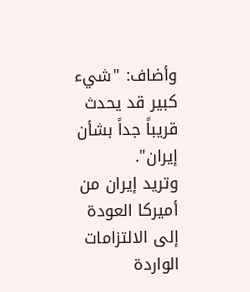وأضاف: "شيء كبير قد يحدث قريباً جداً بشأن إيران".
وتريد إيران من أميركا العودة إلى الالتزامات الواردة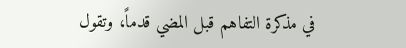في مذكرة التفاهم قبل المضي قدماً، وتقول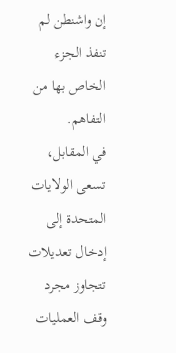إن واشنطن لم تنفذ الجزء الخاص بها من التفاهم.
في المقابل، تسعى الولايات المتحدة إلى إدخال تعديلات تتجاوز مجرد وقف العمليات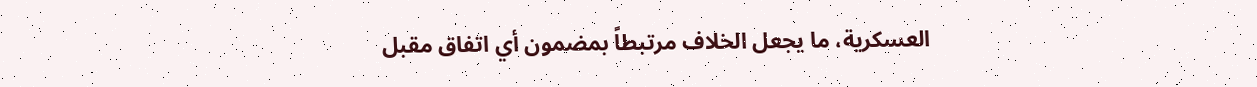العسكرية، ما يجعل الخلاف مرتبطاً بمضمون أي اتفاق مقبل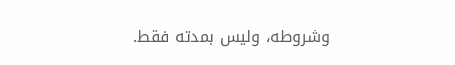وشروطه، وليس بمدته فقط.